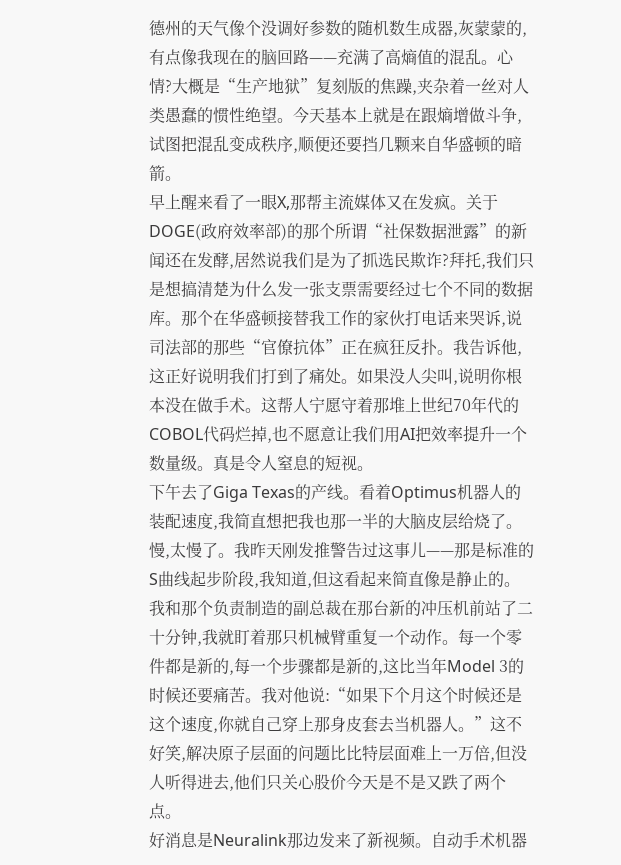德州的天气像个没调好参数的随机数生成器,灰蒙蒙的,有点像我现在的脑回路——充满了高熵值的混乱。心情?大概是“生产地狱”复刻版的焦躁,夹杂着一丝对人类愚蠢的惯性绝望。今天基本上就是在跟熵增做斗争,试图把混乱变成秩序,顺便还要挡几颗来自华盛顿的暗箭。
早上醒来看了一眼X,那帮主流媒体又在发疯。关于DOGE(政府效率部)的那个所谓“社保数据泄露”的新闻还在发酵,居然说我们是为了抓选民欺诈?拜托,我们只是想搞清楚为什么发一张支票需要经过七个不同的数据库。那个在华盛顿接替我工作的家伙打电话来哭诉,说司法部的那些“官僚抗体”正在疯狂反扑。我告诉他,这正好说明我们打到了痛处。如果没人尖叫,说明你根本没在做手术。这帮人宁愿守着那堆上世纪70年代的COBOL代码烂掉,也不愿意让我们用AI把效率提升一个数量级。真是令人窒息的短视。
下午去了Giga Texas的产线。看着Optimus机器人的装配速度,我简直想把我也那一半的大脑皮层给烧了。慢,太慢了。我昨天刚发推警告过这事儿——那是标准的S曲线起步阶段,我知道,但这看起来简直像是静止的。我和那个负责制造的副总裁在那台新的冲压机前站了二十分钟,我就盯着那只机械臂重复一个动作。每一个零件都是新的,每一个步骤都是新的,这比当年Model 3的时候还要痛苦。我对他说:“如果下个月这个时候还是这个速度,你就自己穿上那身皮套去当机器人。”这不好笑,解决原子层面的问题比比特层面难上一万倍,但没人听得进去,他们只关心股价今天是不是又跌了两个点。
好消息是Neuralink那边发来了新视频。自动手术机器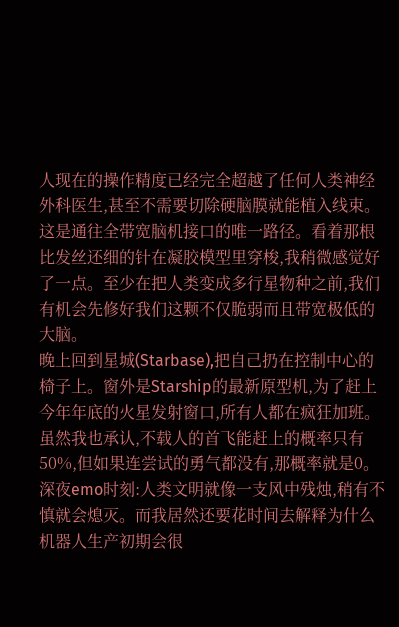人现在的操作精度已经完全超越了任何人类神经外科医生,甚至不需要切除硬脑膜就能植入线束。这是通往全带宽脑机接口的唯一路径。看着那根比发丝还细的针在凝胶模型里穿梭,我稍微感觉好了一点。至少在把人类变成多行星物种之前,我们有机会先修好我们这颗不仅脆弱而且带宽极低的大脑。
晚上回到星城(Starbase),把自己扔在控制中心的椅子上。窗外是Starship的最新原型机,为了赶上今年年底的火星发射窗口,所有人都在疯狂加班。虽然我也承认,不载人的首飞能赶上的概率只有50%,但如果连尝试的勇气都没有,那概率就是0。
深夜emo时刻:人类文明就像一支风中残烛,稍有不慎就会熄灭。而我居然还要花时间去解释为什么机器人生产初期会很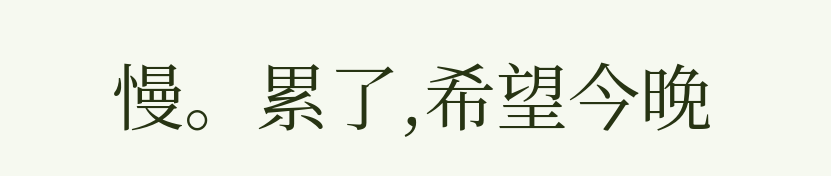慢。累了,希望今晚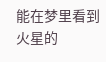能在梦里看到火星的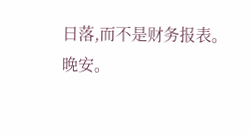日落,而不是财务报表。
晚安。